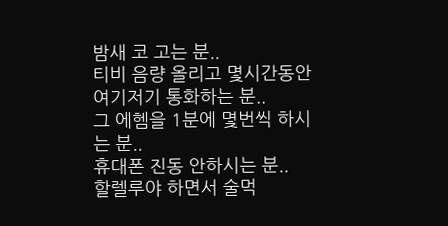밤새 코 고는 분..
티비 음량 올리고 몇시간동안 여기저기 통화하는 분..
그 에헴을 1분에 몇번씩 하시는 분..
휴대폰 진동 안하시는 분..
할렐루야 하면서 술먹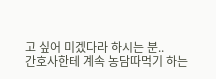고 싶어 미겠다라 하시는 분..
간호사한테 계속 농담따먹기 하는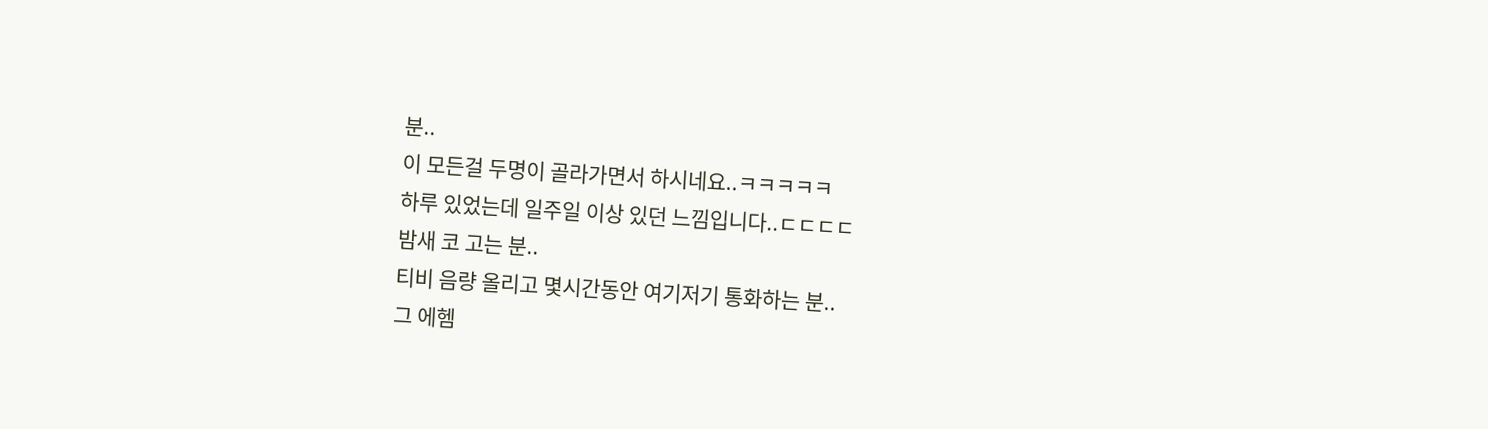분..
이 모든걸 두명이 골라가면서 하시네요..ㅋㅋㅋㅋㅋ
하루 있었는데 일주일 이상 있던 느낌입니다..ㄷㄷㄷㄷ
밤새 코 고는 분..
티비 음량 올리고 몇시간동안 여기저기 통화하는 분..
그 에헴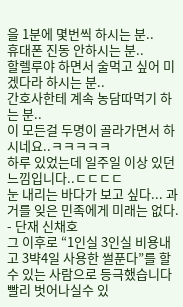을 1분에 몇번씩 하시는 분..
휴대폰 진동 안하시는 분..
할렐루야 하면서 술먹고 싶어 미겠다라 하시는 분..
간호사한테 계속 농담따먹기 하는 분..
이 모든걸 두명이 골라가면서 하시네요..ㅋㅋㅋㅋㅋ
하루 있었는데 일주일 이상 있던 느낌입니다..ㄷㄷㄷㄷ
눈 내리는 바다가 보고 싶다... 과거를 잊은 민족에게 미래는 없다. - 단재 신채호
그 이후로 “1인실 3인실 비용내고 3뱍4일 사용한 썰푼다”를 할 수 있는 사람으로 등극했습니다
빨리 벗어나실수 있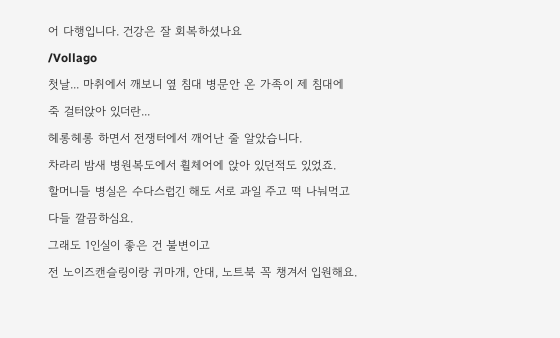어 다행입니다. 건강은 잘 회복하셨나요
/Vollago
첫날... 마취에서 깨보니 옆 침대 병문안 온 가족이 제 침대에 죽 걸터앉아 있더란...
헤롱헤롱 하면서 전쟁터에서 깨어난 줄 알았습니다.
차라리 밤새 병원복도에서 휠체어에 앉아 있던적도 있었죠.
할머니들 병실은 수다스럽긴 해도 서로 과일 주고 떡 나눠먹고 다들 깔끔하심요.
그래도 1인실이 좋은 건 불변이고
전 노이즈캔슬링이랑 귀마개, 안대, 노트북 꼭 챙겨서 입원해요.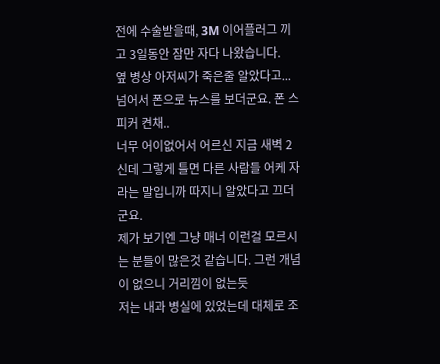전에 수술받을때, 3M 이어플러그 끼고 3일동안 잠만 자다 나왔습니다.
옆 병상 아저씨가 죽은줄 알았다고...
넘어서 폰으로 뉴스를 보더군요. 폰 스피커 켠채..
너무 어이없어서 어르신 지금 새벽 2신데 그렇게 틀면 다른 사람들 어케 자라는 말입니까 따지니 알았다고 끄더군요.
제가 보기엔 그냥 매너 이런걸 모르시는 분들이 많은것 같습니다. 그런 개념이 없으니 거리낌이 없는듯
저는 내과 병실에 있었는데 대체로 조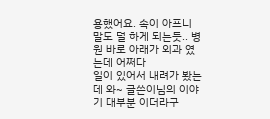용했어요. 속이 아프니 말도 덜 하게 되는듯.. 병원 바로 아래가 외과 였는데 어쩌다
일이 있어서 내려가 봤는데 와~ 글쓴이님의 이야기 대부분 이더라구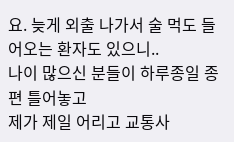요. 늦게 외출 나가서 술 먹도 들어오는 환자도 있으니..
나이 많으신 분들이 하루종일 종편 틀어놓고
제가 제일 어리고 교통사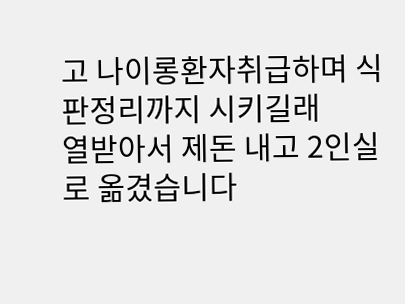고 나이롱환자취급하며 식판정리까지 시키길래
열받아서 제돈 내고 2인실로 옮겼습니다